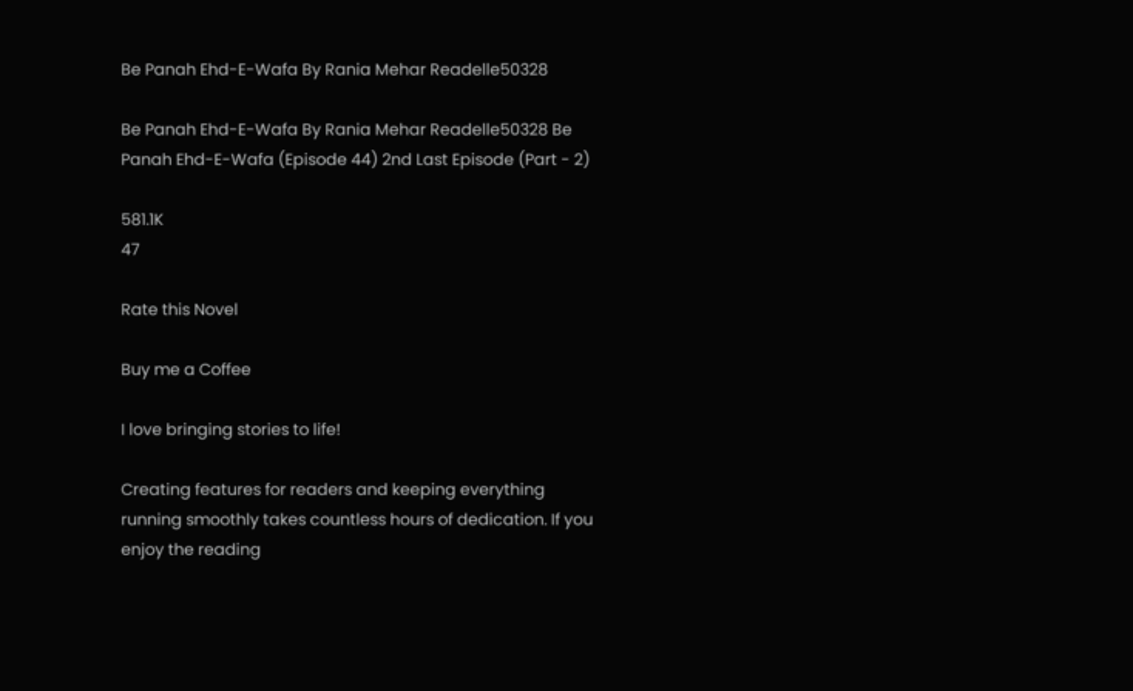Be Panah Ehd-E-Wafa By Rania Mehar Readelle50328

Be Panah Ehd-E-Wafa By Rania Mehar Readelle50328 Be Panah Ehd-E-Wafa (Episode 44) 2nd Last Episode (Part - 2)

581.1K
47

Rate this Novel

Buy me a Coffee

I love bringing stories to life!

Creating features for readers and keeping everything running smoothly takes countless hours of dedication. If you enjoy the reading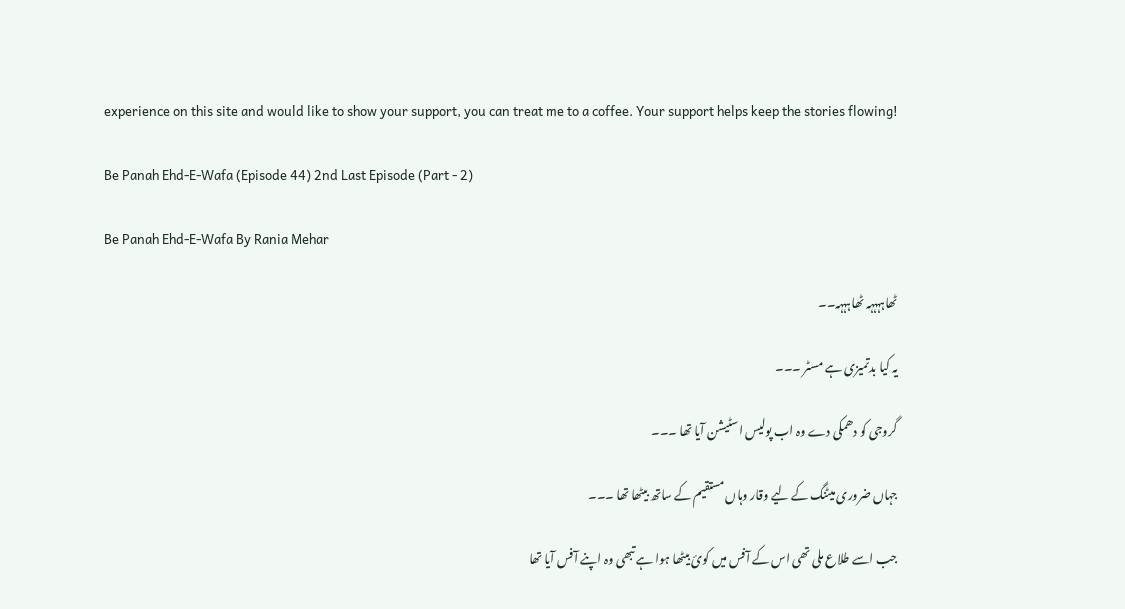experience on this site and would like to show your support, you can treat me to a coffee. Your support helps keep the stories flowing!

Be Panah Ehd-E-Wafa (Episode 44) 2nd Last Episode (Part - 2)

Be Panah Ehd-E-Wafa By Rania Mehar

ٹھاہہہہہ ٹھاہہہہ۔۔

یہ کیا بدتمیزی ہے مسٹر ۔۔۔

گروجی کو دھمکی دے وہ اب پولیس اسٹیشن آیا تھا ۔۔۔

جہاں ضروری میٹنگ کے لیے وقار وہاں مستقیم کے ساتھ بیٹھا تھا ۔۔۔

جب اسے طلاع ملی تھی اس کے آفس میں کوئ بیٹھا ہوا ہے تبھی وہ اپنے آفس آیا تھا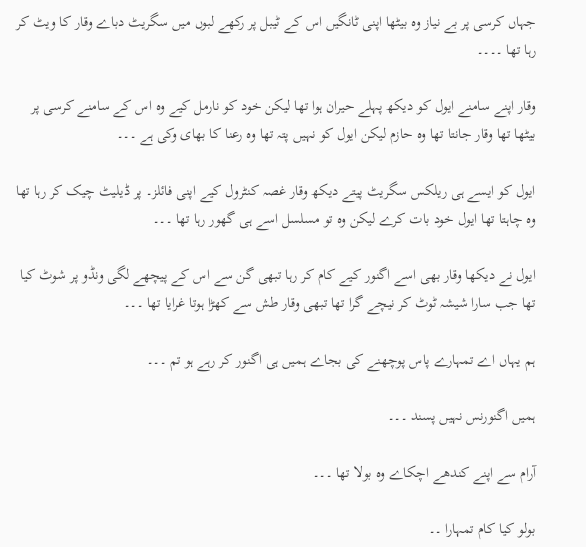جہاں کرسی پر بے نیاز وہ بیٹھا اپنی ٹانگیں اس کے ٹیبل پر رکھے لبوں میں سگریٹ دباے وقار کا ویٹ کر رہا تھا ۔۔۔۔

وقار اپنے سامنے ایول کو دیکھ پہلے حیران ہوا تھا لیکن خود کو نارمل کیے وہ اس کے سامنے کرسی پر بیٹھا تھا وقار جانتا تھا وہ حازم لیکن ایول کو نہیں پتہ تھا وہ رعنا کا بھای وکی ہے ۔۔۔

ایول کو ایسے ہی ریلکس سگریٹ پیتے دیکھ وقار غصہ کنٹرول کیے اپنی فائلز۔ پر ڈیلیٹ چیک کر رہا تھا وہ چاہتا تھا ایول خود بات کرے لیکن وہ تو مسلسل اسے ہی گھور رہا تھا ۔۔۔

ایول نے دیکھا وقار بھی اسے اگنور کیے کام کر رہا تبھی گن سے اس کے پیچھے لگی ونڈو پر شوٹ کیا تھا جب سارا شیشہ ٹوٹ کر نیچے گرا تھا تبھی وقار طش سے کھڑا ہوتا غرایا تھا ۔۔۔

ہم یہاں اے تمہارے پاس پوچھنے کی بجاے ہمیں ہی اگنور کر رہے ہو تم ۔۔۔

ہمیں اگنورنس نہیں پسند ۔۔۔

آرام سے اپنے کندھے اچکاے وہ بولا تھا ۔۔۔

بولو کیا کام تمہارا ۔۔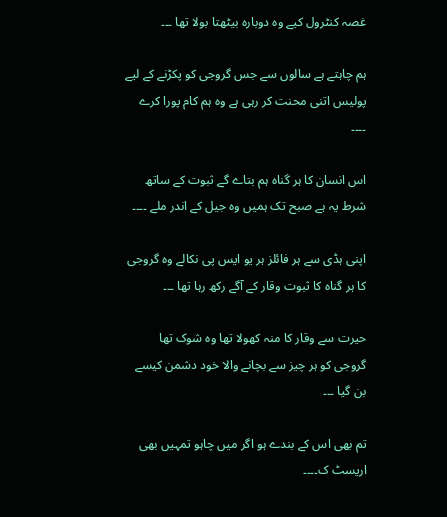غصہ کنٹرول کیے وہ دوبارہ بیٹھتا بولا تھا ۔۔۔

ہم چاہتے ہے سالوں سے جس گروجی کو پکڑنے کے لیے پولیس اتنی محنت کر رہی ہے وہ ہم کام پورا کرے ۔۔۔۔

اس انسان کا ہر گناہ ہم بتاے گے ثبوت کے ساتھ شرط یہ ہے صبح تک ہمیں وہ جیل کے اندر ملے ۔۔۔۔

اپنی ہڈی سے ہر فائلز ہر یو ایس پی نکالے وہ گروجی کا ہر گناہ کا ثبوت وقار کے آگے رکھ رہا تھا ۔۔۔

حیرت سے وقار کا منہ کھولا تھا وہ شوک تھا گروجی کو ہر چیز سے بچانے والا خود دشمن کیسے بن گیا ۔۔۔

تم بھی اس کے بندے ہو اگر میں چاہو تمہیں بھی اریسٹ ک۔۔۔۔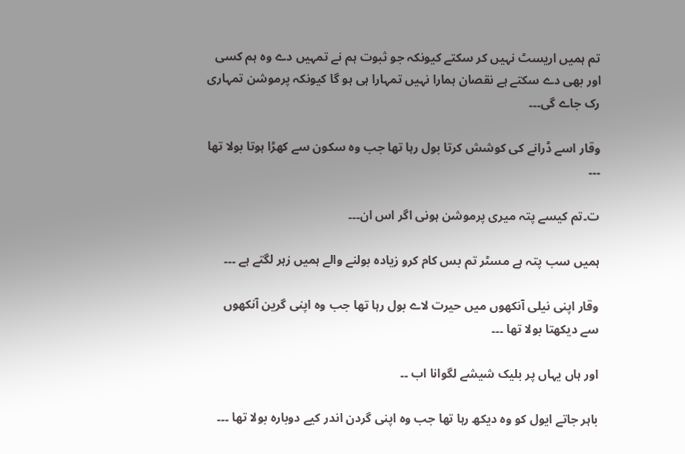تم ہمیں اریسٹ نہیں کر سکتے کیونکہ جو ثبوت ہم نے تمہیں دے وہ ہم کسی اور بھی دے سکتے ہے نقصان ہمارا نہیں تمہارا ہی ہو گا کیونکہ پرموشن تمہاری رک جاے گی۔۔۔

وقار اسے ڈرانے کی کوشش کرتا بول رہا تھا جب وہ سکون سے کھڑا ہوتا بولا تھا ۔۔۔

ت۔تم کیسے پتہ میری پرموشن ہونی اگر اس ان۔۔۔

ہمیں سب پتہ ہے مسٹر تم بس کام کرو زیادہ بولنے والے ہمیں زہر لگتے ہے ۔۔۔

وقار اپنی نیلی آنکھوں میں حیرت لاے بول رہا تھا جب وہ اپنی گرین آنکھوں سے دیکھتا بولا تھا ۔۔۔

اور ہاں یہاں پر بلیک شیشے لگوانا اب ۔۔

باہر جاتے ایول کو وہ دیکھ رہا تھا جب وہ اپنی گردن اندر کیے دوبارہ بولا تھا ۔۔۔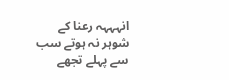انہہہہ رعنا کے شوہر نہ ہوتے سب سے پہلے تجھے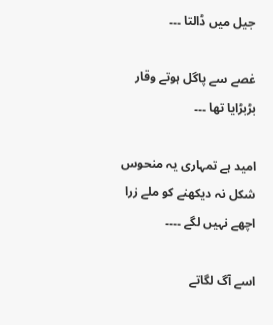جیل میں ڈالتا ۔۔۔

غصے سے پاگل ہوتے وقار بڑبڑایا تھا ۔۔۔

امید ہے تمہاری یہ منحوس شکل نہ دیکھنے کو ملے زرا اچھے نہیں لگے ۔۔۔۔

اسے آگ لگاتے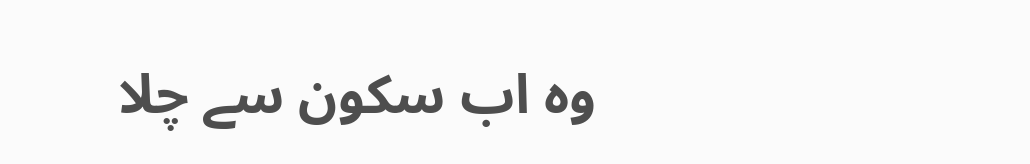وہ اب سکون سے چلا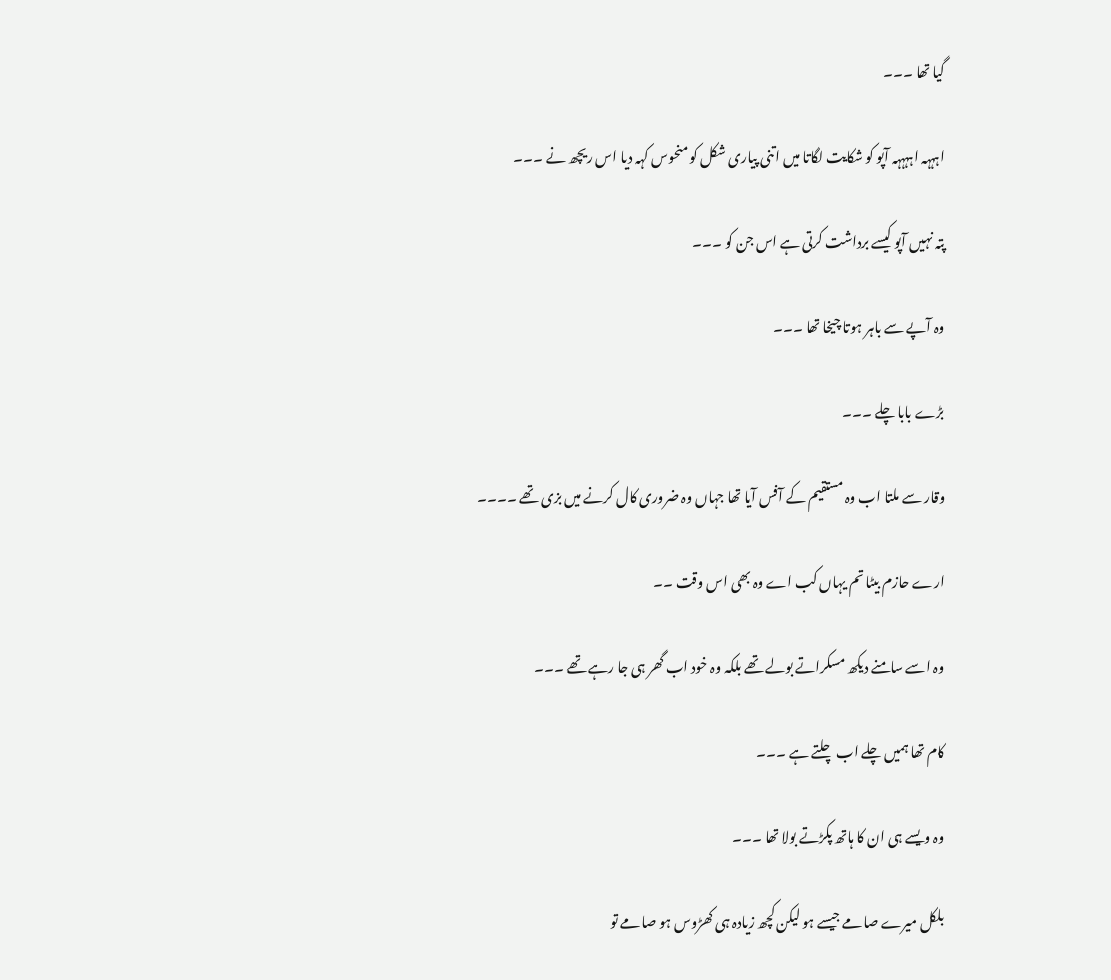گیا تھا ۔۔۔

اہہہہ اہہہہہ آپو کو شکایت لگاتا میں اتنی پیاری شکل کو منحوس کہہ دیا اس ریچھ نے ۔۔۔

پتہ نہیں آپو کیسے برداشت کرتی ہے اس جن کو ۔۔۔

وہ آپے سے باہر ہوتا چیخا تھا ۔۔۔

بڑے بابا چلے ۔۔۔

وقار سے ملتا اب وہ مستقیم کے آفس آیا تھا جہاں وہ ضروری کال کرنے میں بزی تھے ۔۔۔۔

ارے حازم بیٹا تم یہاں کب اے وہ بھی اس وقت ۔۔

وہ اسے سامنے دیکھ مسکراتے بولے تھے بلکہ وہ خود اب گھر ہی جا رہے تھے ۔۔۔

کام تھا ہمیں چلے اب چلتے ہے ۔۔۔

وہ ویسے ہی ان کا ہاتھ پکڑتے بولا تھا ۔۔۔

بلکل میرے صامے جیسے ہو لیکن کچھ زیادہ ہی کھڑوس ہو صامے تو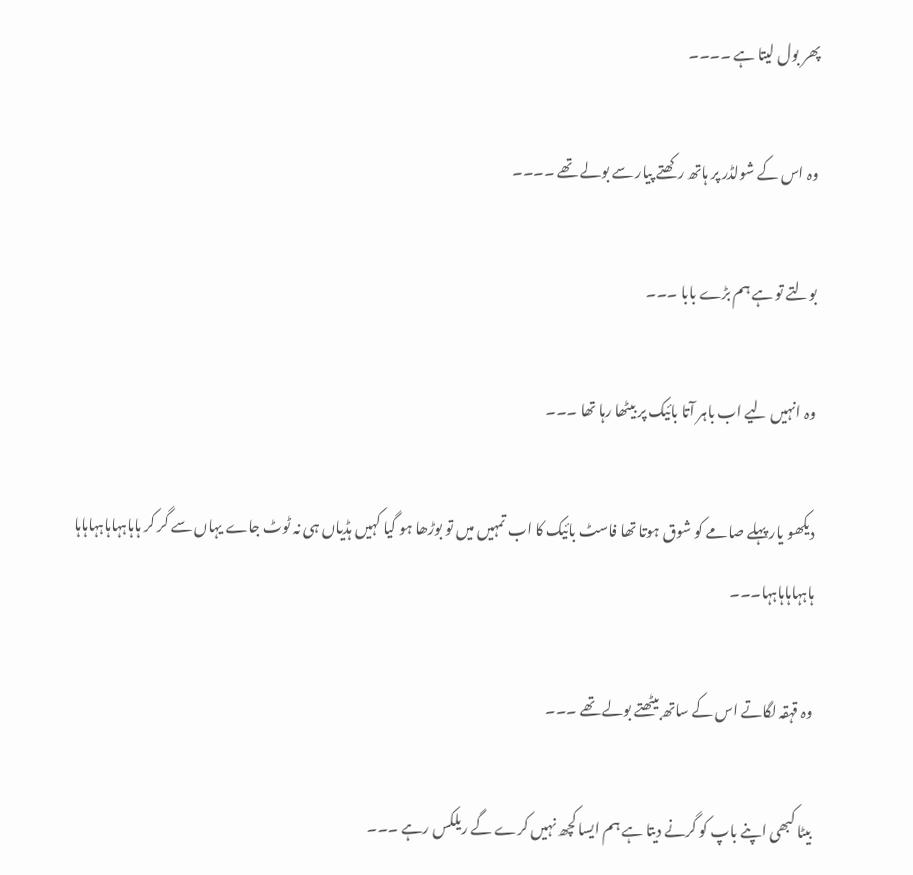پھر بول لیتا ہے ۔۔۔۔

وہ اس کے شولڈر پر ہاتھ رکھتے پیار سے بولے تھے ۔۔۔۔

بولتے تو ہے ہم بڑے بابا ۔۔۔

وہ انہیں لیے اب باہر آتا بائیک پر بیٹھا رہا تھا ۔۔۔

دیکھو یار پہلے صامے کو شوق ہوتا تھا فاسٹ بائیک کا اب تمہیں میں تو بوڑھا ہو گیا کہیں ہڈیاں ہی نہ ٹوٹ جاے یہاں سے گر کر ہاہاہہاہاہہاہاہا ہاہہاہاہاہہا۔۔۔

وہ قہقہ لگاتے اس کے ساتھ بیٹھتے بولے تھے ۔۔۔

بیٹا کبھی اپنے باپ کو گرنے دیتا ہے ہم ایسا کچھ نہیں کرے گے ریلکس رہے ۔۔۔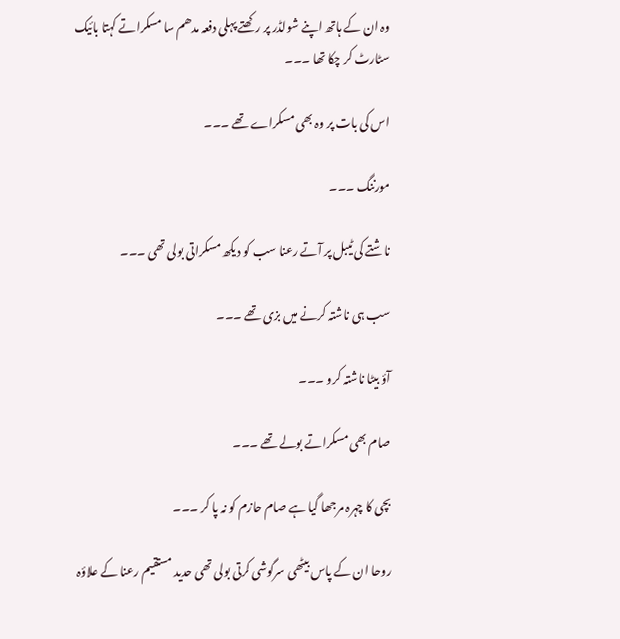وہ ان کے ہاتھ اپنے شولڈر پر رکھتے پہلی دفعہ مدھم سا مسکراتے کہتا بائیک سٹارٹ کر چکا تھا ۔۔۔

اس کی بات پر وہ بھی مسکراے تھے ۔۔۔

مورننگ ۔۔۔

ناشتے کی ٹیبل پر آتے رعنا سب کو دیکھ مسکراتی بولی تھی ۔۔۔

سب ہی ناشتہ کرنے میں بزی تھے ۔۔۔

آؤ بیٹا ناشتہ کرو ۔۔۔

صام بھی مسکراتے بولے تھے ۔۔۔

بچی کا چہرہ مرجھا گیا ہے صام حازم کو نہ پا کر ۔۔۔

روحا ان کے پاس بیٹھی سرگوشی کرتی بولی تھی حدید مستقیم رعنا کے علاؤہ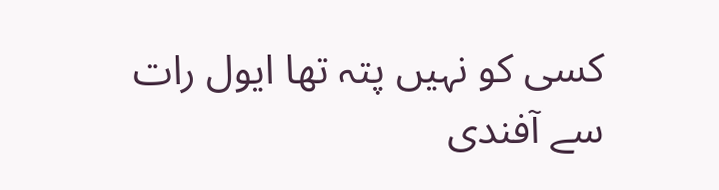کسی کو نہیں پتہ تھا ایول رات سے آفندی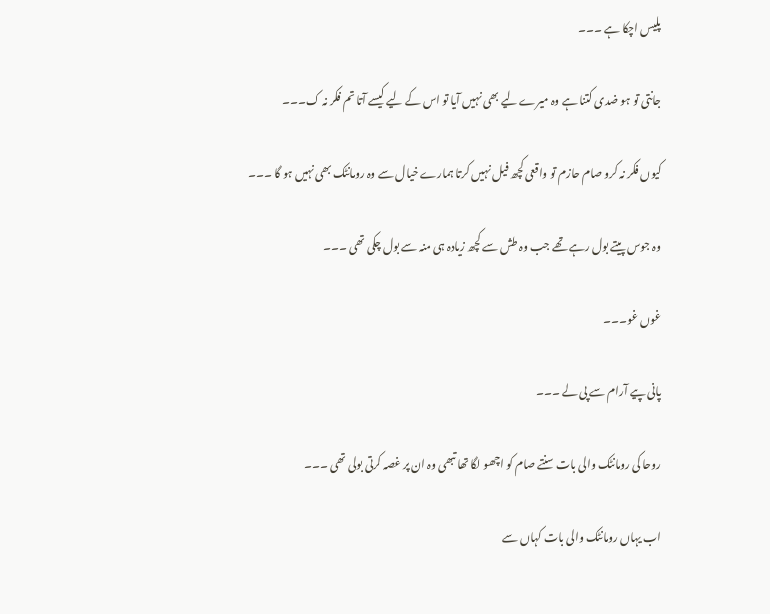پلیس اچکا ہے ۔۔۔

جانتی تو ہو ضدی کتنا ہے وہ میرے لیے بھی نہیں آیا تو اس کے لیے کیسے آتا تم فکر نہ ک۔۔۔

کیوں فکر نہ کرو صام حازم تو واقعی کچھ فیل نہیں کرتا ہمارے خیال سے وہ رومانٹک بھی نہیں ہو گا ۔۔۔

وہ جوس پیتے بول رہے تھے جب وہ طش سے کچھ زیادہ ہی منہ سے بول چکی تھی ۔۔۔

غوں غو۔۔۔

پانی پیے آرام سے پی لے ۔۔۔

روحا کی رومانٹک والی بات سنتے صام کو اچھو لگا تھا تبھی وہ ان پر غصہ کرتی بولی تھی ۔۔۔

اب یہاں رومانٹک والی بات کہاں سے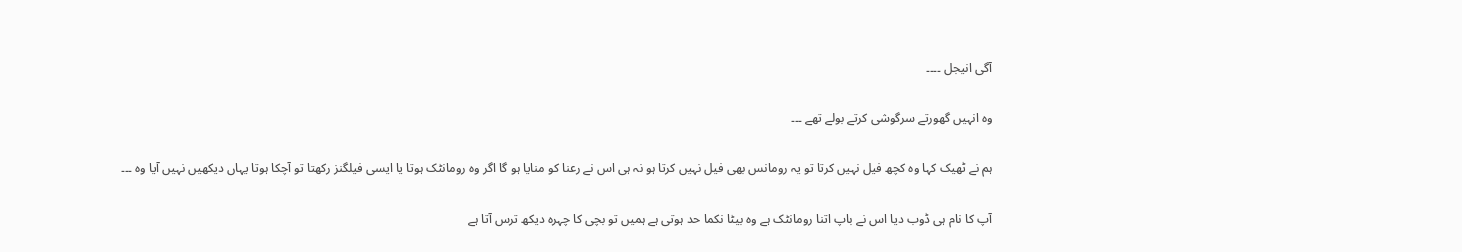آگی انیجل ۔۔۔۔

وہ انہیں گھورتے سرگوشی کرتے بولے تھے ۔۔۔

ہم نے ٹھیک کہا وہ کچھ فیل نہیں کرتا تو یہ رومانس بھی فیل نہیں کرتا ہو نہ ہی اس نے رعنا کو منایا ہو گا اگر وہ رومانٹک ہوتا یا ایسی فیلگنز رکھتا تو آچکا ہوتا یہاں دیکھیں نہیں آیا وہ ۔۔۔

آپ کا نام ہی ڈوب دیا اس نے باپ اتنا رومانٹک ہے وہ بیٹا نکما حد ہوتی ہے ہمیں تو بچی کا چہرہ دیکھ ترس آتا ہے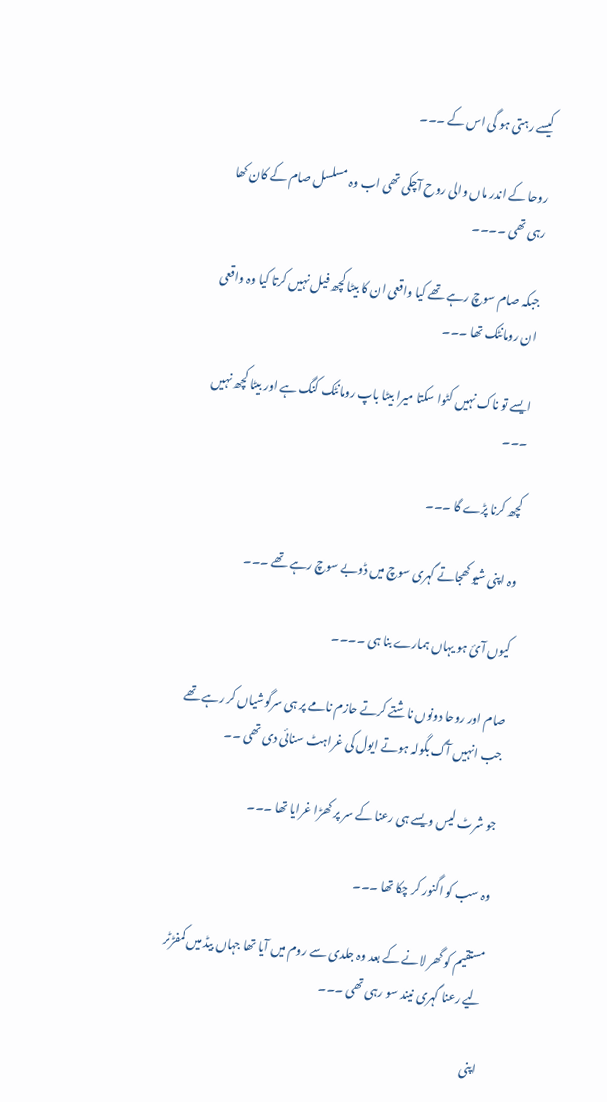کیسے رہتی ہو گی اس کے ۔۔۔

روحا کے اندر ماں والی روح آچکی تھی اب وہ مسلسل صام کے کان کھا رہی تھی ۔۔۔۔

جبکہ صام سوچ رہے تھے کیا واقعی ان کا بیٹا کچھ فیل نہیں کرتا کیا وہ واقعی ان رومانٹک تھا ۔۔۔

ایسے تو ناک نہیں کٹوا سکتا میرا بیٹا باپ رومانٹک کنگ ہے اور بیٹا کچھ نہیں ۔۔۔

کچھ کرنا پڑے گا ۔۔۔

وہ اپنی شیو کھجاتے گہری سوچ میں ڈوبے سوچ رہے تھے ۔۔۔

کیوں آئ ہو یہاں ہمارے بنا ہی ۔۔۔۔

صام اور روحا دونوں ناشتے کرتے حازم نامے پر ہی سرگوشیاں کر رہے تھے جب انہیں آگ بگولہ ہوتے ایول کی غراہٹ سنائی دی تھی ۔۔

جو شرٹ لیس ویسے ہی رعنا کے سر پر کھڑا غرایا تھا ۔۔۔

وہ سب کو اگنور کر چکا تھا ۔۔۔

مستقیم کو گھر لانے کے بعد وہ جلدی سے روم میں آیا تھا جہاں بیڈ میں کمفڑٹر لیے رعنا گہری نیند سو رہی تھی ۔۔۔

اپنی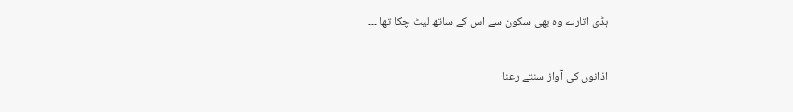ہڈی اتارے وہ بھی سکون سے اس کے ساتھ لیٹ چکا تھا ۔۔۔

اذانوں کی آواز سنتے رعنا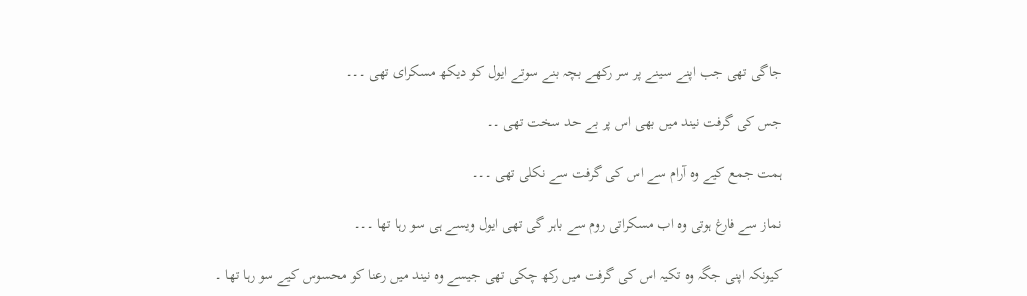جاگی تھی جب اپنے سینے پر سر رکھے بچہ بنے سوتے ایول کو دیکھ مسکرای تھی ۔۔۔

جس کی گرفت نیند میں بھی اس پر بے حد سخت تھی ۔۔

ہمت جمع کیے وہ آرام سے اس کی گرفت سے نکلی تھی ۔۔۔

نماز سے فارغ ہوتی وہ اب مسکراتی روم سے باہر گی تھی ایول ویسے ہی سو رہا تھا ۔۔۔

کیونکہ اپنی جگہ وہ تکیہ اس کی گرفت میں رکھ چکی تھی جیسے وہ نیند میں رعنا کو محسوس کیے سو رہا تھا ۔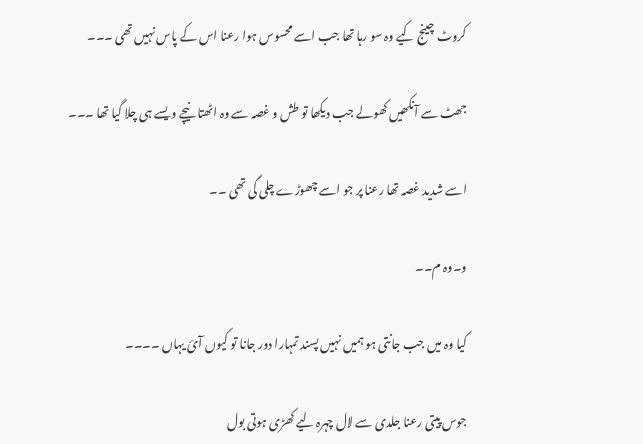کروٹ چینج کیے وہ سو رہا تھا جب اسے محسوس ہوا رعنا اس کے پاس نہیں تھی ۔۔۔

جھٹ سے آنکھیں کھولے جب دیکھا تو طش و غصہ سے وہ اٹھتا نیچے ویسے ہی چلا گیا تھا ۔۔۔

اسے شدید غصہ تھا رعنا پر جو اسے چھوڑے چلی گی تھی ۔۔

و۔وہ م۔۔

کیا وہ میں جب جانتی ہو ہمیں نہیں پسند تمہارا دور جانا تو کیوں آئ یہاں ۔۔۔۔

جوس پیتی رعنا جلدی سے لال چہرہ لیے کھڑی ہوتی بول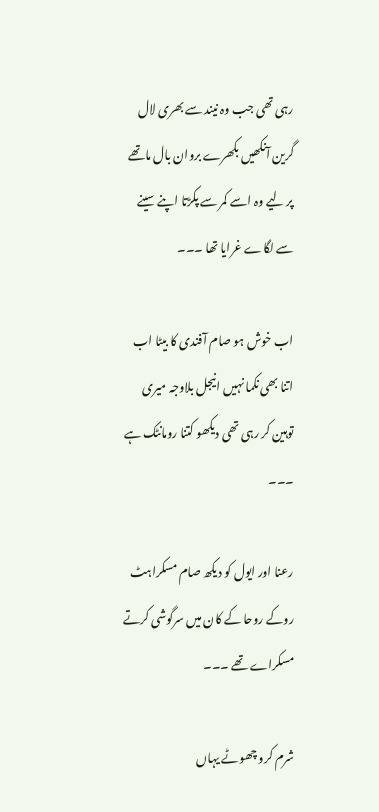رہی تھی جب وہ نیند سے بھری لال گرین آنکھیں بکھرے بروان بال ماتھے پر لیے وہ اسے کمر سے پکڑتا اپنے سینے سے لگاے غرایا تھا ۔۔۔

اب خوش ہو صام آفندی کا بیٹا اب اتنا بھی نکما نہیں انیجل بلاوجہ میری توہین کر رہی تھی دیکھو کتنا رومانٹک ہے ۔۔۔

رعنا اور ایول کو دیکھ صام مسکراہٹ روکے روحا کے کان میں سرگوشی کرتے مسکراے تھے ۔۔۔

شرم کرو چھوٹے یہاں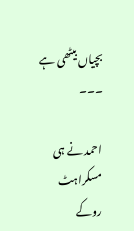بچیاں بیٹھی ہے ۔۔۔

احمد نے ہی مسکراہٹ روکے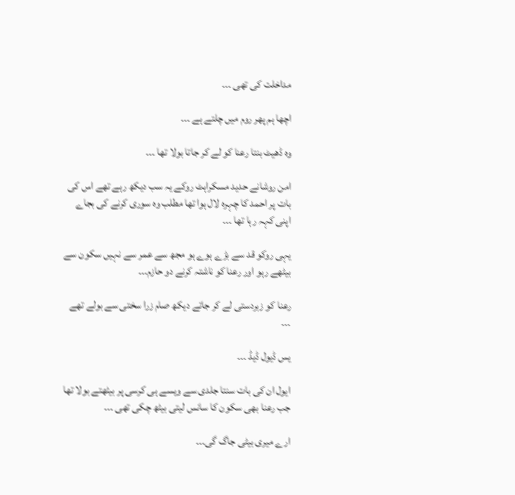مداخلت کی تھی ۔۔۔

اچھا ہم پھر روم میں چلتے ہے ۔۔۔

وہ ڈھیٹ بنتا رعنا کو لے کر جاتا بولا تھا ۔۔۔

امن روشانے حدید مسکراہٹ روکے یہ سب دیکھ رہے تھے اس کی بات پر احمد کا چہرہ لال ہوا تھا مطلب وہ سوری کرنے کی بجاے اپنی کہہ رہا تھا ۔۔۔

یہی روکو قد سے بڑے ہوے ہو مجھ سے عمر سے نہیں سکون سے بیٹھے رہو اور رعنا کو ناشتہ کرنے دو حازم۔۔۔

رعنا کو زبردستی لے کر جاتے دیکھ صام زرا سختی سے بولے تھے ۔۔۔

یس ڈیول ڈیڈ ۔۔۔

ایول ان کی بات سنتا جلدی سے ویسے ہی کرسی پر بیٹھتے بولا تھا جب رعنا بھی سکون کا سانس لیتی بیٹھ چکی تھی ۔۔۔

ارے میری بیٹی جاگ گی۔۔۔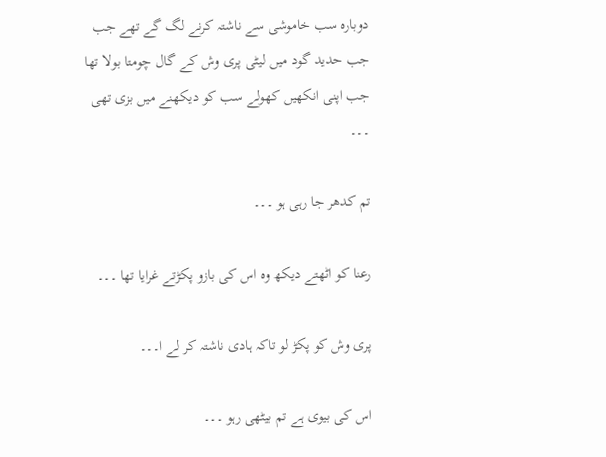دوبارہ سب خاموشی سے ناشتہ کرنے لگ گے تھے جب جب حدید گود میں لیٹی پری وش کے گال چومتا بولا تھا جب اپنی انکھیں کھولے سب کو دیکھنے میں بزی تھی ۔۔۔

تم کدھر جا رہی ہو ۔۔۔

رعنا کو اٹھتے دیکھ وہ اس کی بازو پکڑتے غرایا تھا ۔۔۔

پری وش کو پکڑ لو تاکہ ہادی ناشتہ کر لے ا۔۔۔

اس کی بیوی ہے تم بیٹھی رہو ۔۔۔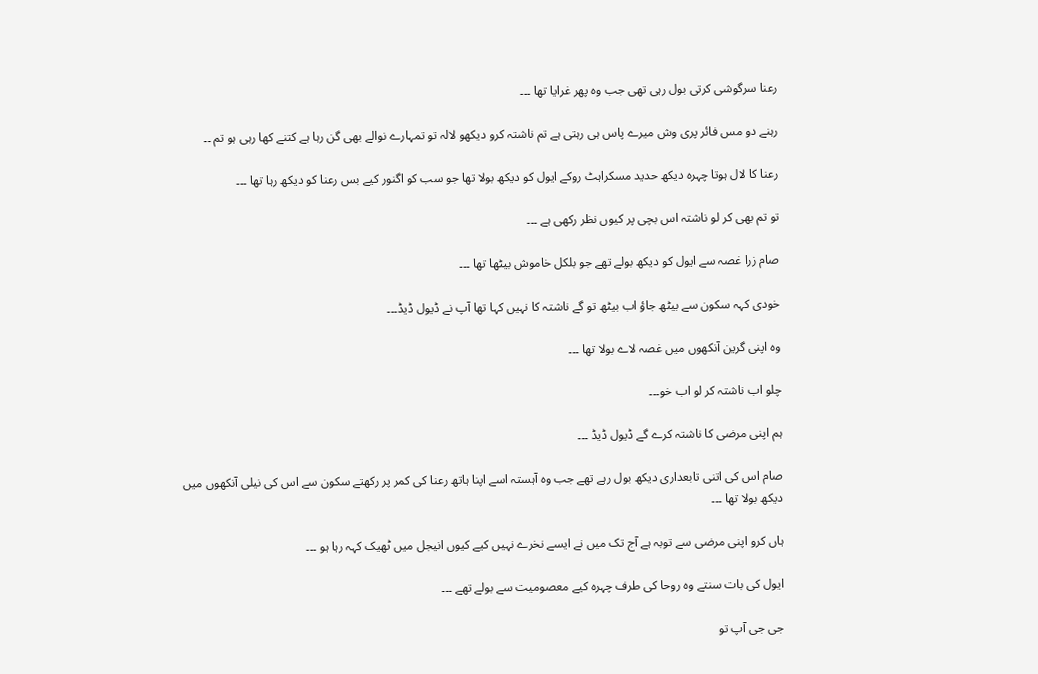رعنا سرگوشی کرتی بول رہی تھی جب وہ پھر غرایا تھا ۔۔۔

رہنے دو مس فائر پری وش میرے پاس ہی رہتی ہے تم ناشتہ کرو دیکھو لالہ تو تمہارے نوالے بھی گن رہا ہے کتنے کھا رہی ہو تم ۔۔

رعنا کا لال ہوتا چہرہ دیکھ حدید مسکراہٹ روکے ایول کو دیکھ بولا تھا جو سب کو اگنور کیے بس رعنا کو دیکھ رہا تھا ۔۔۔

تو تم بھی کر لو ناشتہ اس بچی پر کیوں نظر رکھی ہے ۔۔۔

صام زرا غصہ سے ایول کو دیکھ بولے تھے جو بلکل خاموش بیٹھا تھا ۔۔۔

خودی کہہ سکون سے بیٹھ جاؤ اب بیٹھ تو گے ناشتہ کا نہیں کہا تھا آپ نے ڈیول ڈیڈ۔۔۔

وہ اپنی گرین آنکھوں میں غصہ لاے بولا تھا ۔۔۔

چلو اب ناشتہ کر لو اب خو۔۔۔

ہم اپنی مرضی کا ناشتہ کرے گے ڈیول ڈیڈ ۔۔۔

صام اس کی اتنی تابعداری دیکھ بول رہے تھے جب وہ آہستہ اسے اپنا ہاتھ رعنا کی کمر پر رکھتے سکون سے اس کی نیلی آنکھوں میں دیکھ بولا تھا ۔۔۔

ہاں کرو اپنی مرضی سے توبہ ہے آج تک میں نے ایسے نخرے نہیں کیے کیوں انیجل میں ٹھیک کہہ رہا ہو ۔۔۔

ایول کی بات سنتے وہ روحا کی طرف چہرہ کیے معصومیت سے بولے تھے ۔۔۔

جی جی آپ تو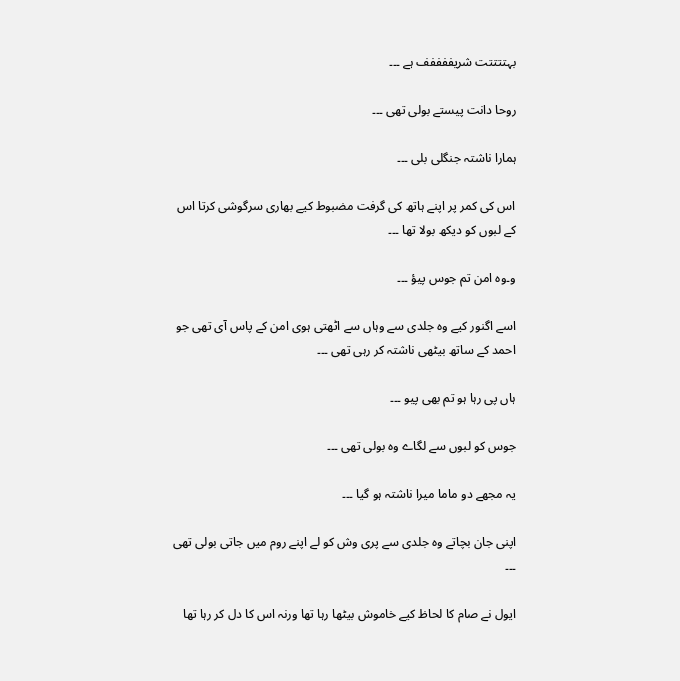بہتتتتت شریففففف ہے ۔۔۔

روحا دانت پیستے بولی تھی ۔۔۔

ہمارا ناشتہ جنگلی بلی ۔۔۔

اس کی کمر پر اپنے ہاتھ کی گرفت مضبوط کیے بھاری سرگوشی کرتا اس کے لبوں کو دیکھ بولا تھا ۔۔۔

و۔وہ امن تم جوس پیؤ ۔۔۔

اسے اگنور کیے وہ جلدی سے وہاں سے اٹھتی ہوی امن کے پاس آی تھی جو احمد کے ساتھ بیٹھی ناشتہ کر رہی تھی ۔۔۔

ہاں پی رہا ہو تم بھی پیو ۔۔۔

جوس کو لبوں سے لگاے وہ بولی تھی ۔۔۔

یہ مجھے دو ماما میرا ناشتہ ہو گیا ۔۔۔

اپنی جان بچاتے وہ جلدی سے پری وش کو لے اپنے روم میں جاتی بولی تھی ۔۔۔

ایول نے صام کا لحاظ کیے خاموش بیٹھا رہا تھا ورنہ اس کا دل کر رہا تھا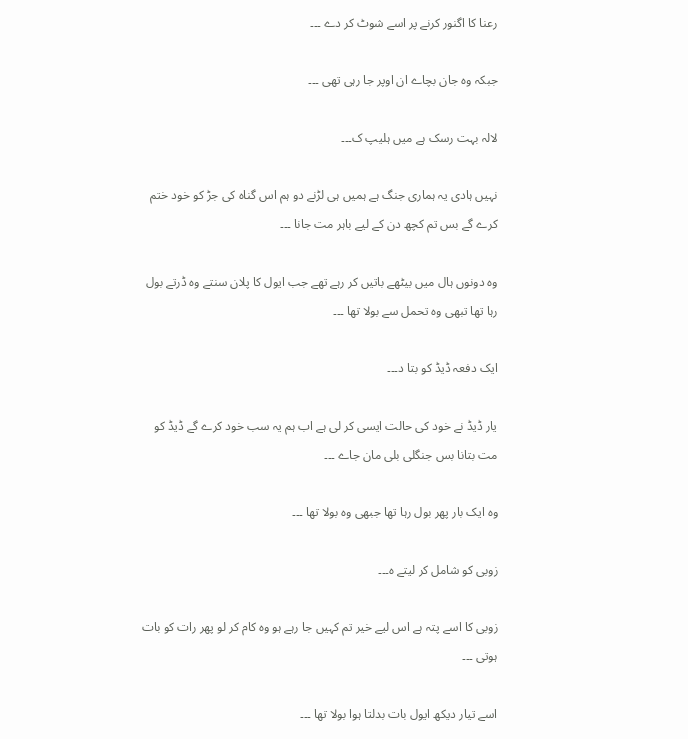رعنا کا اگنور کرنے پر اسے شوٹ کر دے ۔۔۔

جبکہ وہ جان بچاے ان اوپر جا رہی تھی ۔۔۔

لالہ بہت رسک ہے میں ہلیپ ک۔۔۔

نہیں ہادی یہ ہماری جنگ ہے ہمیں ہی لڑنے دو ہم اس گناہ کی جڑ کو خود ختم کرے گے بس تم کچھ دن کے لیے باہر مت جانا ۔۔۔

وہ دونوں ہال میں بیٹھے باتیں کر رہے تھے جب ایول کا پلان سنتے وہ ڈرتے بول رہا تھا تبھی وہ تحمل سے بولا تھا ۔۔۔

ایک دفعہ ڈیڈ کو بتا د۔۔۔

یار ڈیڈ نے خود کی حالت ایسی کر لی ہے اب ہم یہ سب خود کرے گے ڈیڈ کو مت بتانا بس جنگلی بلی مان جاے ۔۔۔

وہ ایک بار پھر بول رہا تھا جبھی وہ بولا تھا ۔۔۔

زوبی کو شامل کر لیتے ہ۔۔۔

زوبی کا اسے پتہ ہے اس لیے خیر تم کہیں جا رہے ہو وہ کام کر لو پھر رات کو بات ہوتی ۔۔۔

اسے تیار دیکھ ایول بات بدلتا ہوا بولا تھا ۔۔۔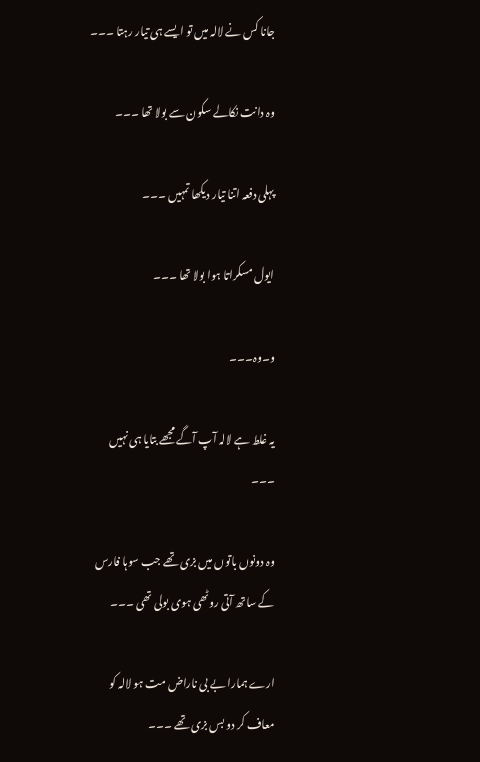جانا کس نے لالہ میں تو ایسے ہی تیار رہتا ۔۔۔

وہ دانت نکالے سکون سے بولا تھا ۔۔۔

پہلی دفعہ اتنا تیار دیکھا تمہیں ۔۔۔

ایول مسکراتا ہوا بولا تھا ۔۔۔

و۔وہ۔۔۔

یہ غلط ہے لالہ آپ آگے مجھے بتایا ہی نہیں ۔۔۔

وہ دونوں باتوں میں بزی تھے جب سوہا فارس کے ساتھ آتی روٹھی ہوی بولی تھی ۔۔۔

ارے ہمارا بے بی ناراض مت ہو لالہ کو معاف کر دو بس بزی تھے ۔۔۔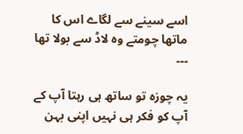اسے سینے سے لگاے اس کا ماتھا چومتے وہ لاڈ سے بولا تھا ۔۔۔

یہ چوزہ تو ساتھ ہی رہتا آپ کے آپ کو فکر ہی نہیں اپنی بہن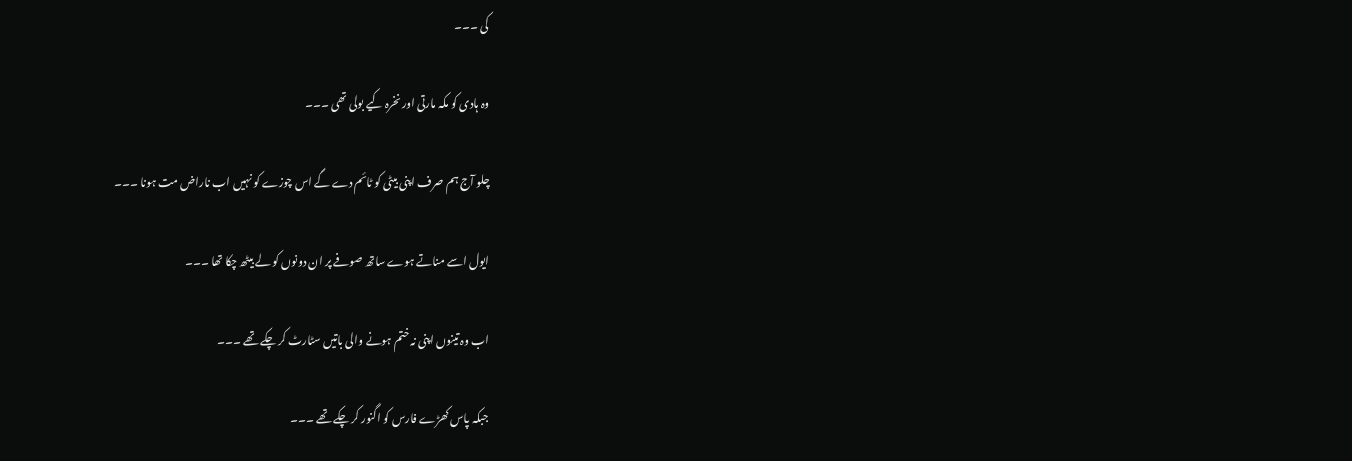کی ۔۔۔

وہ ہادی کو مکہ مارتی اور نخرہ کیے بولی تھی ۔۔۔

چلو آج ہم صرف اپنی بیٹی کو ٹائم دے گے اس چوزے کو نہیں اب ناراض مت ہونا ۔۔۔

ایول اسے مناتے ہوے ساتھ صوفے پر ان دونوں کو لے بیٹھ چکا تھا ۔۔۔

اب وہ تینوں اپنی نہ ختم ہونے والی باتیں سٹارٹ کر چکے تھے ۔۔۔

جبکہ پاس کھڑے فارس کو اگنور کر چکے تھے ۔۔۔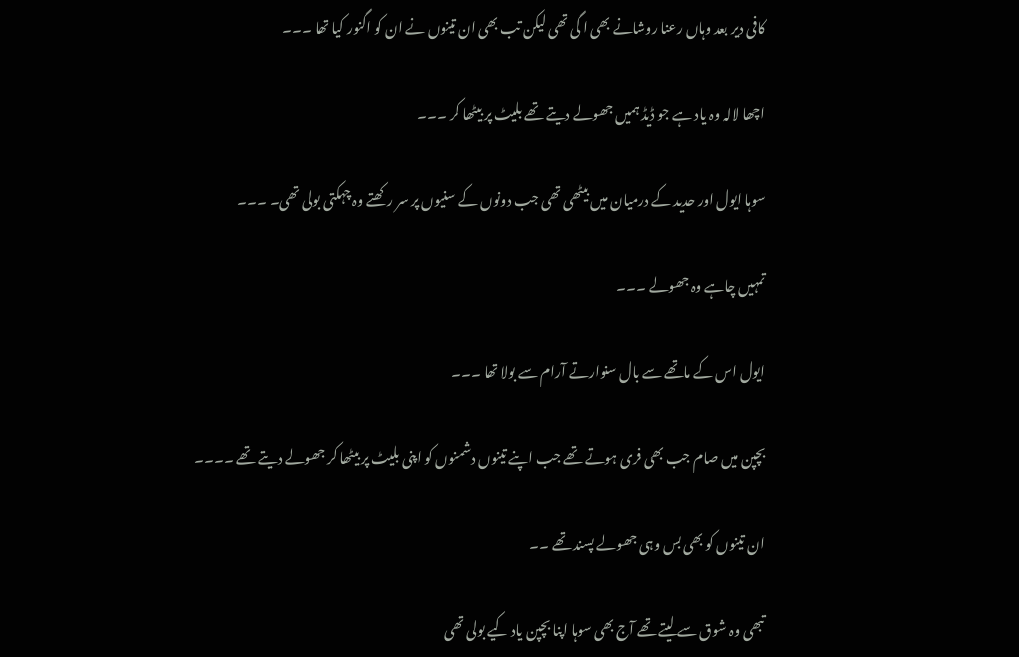کافی دیر بعد وہاں رعنا روشانے بھی ا گی تھی لیکن تب بھی ان تینوں نے ان کو اگنور کیا تھا ۔۔۔

اچھا لالہ وہ یاد ہے جو ڈیڈ ہمیں جھولے دیتے تھے بلیٹ پر بیٹھا کر ۔۔۔

سوہا ایول اور حدید کے درمیان میں بیٹھی تھی جب دونوں کے سنیوں پر سر رکھتے وہ چہکتی بولی تھی۔ ۔۔۔

تمہیں چاہے وہ جھولے ۔۔۔

ایول اس کے ماتھے سے بال سنوارتے آرام سے بولا تھا ۔۔۔

بچپن میں صام جب بھی فری ہوتے تھے جب اپنے تینوں دشمنوں کو اپنی بلیٹ پر بیٹھا کر جھولے دیتے تھے ۔۔۔۔

ان تینوں کو بھی بس وہی جھولے پسند تھے ۔۔

تبھی وہ شوق سے لیتے تھے آج بھی سوہا اپنا بچپن یاد کیے بولی تھی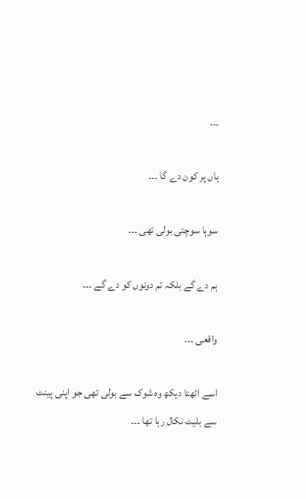۔۔۔

ہاں پر کون دے گا ۔۔۔

سوہا سوچتی بولی تھی ۔۔۔

ہم دے گے بلکہ تم دونوں کو دے گے ۔۔۔

واقعی ۔۔۔

اسے اٹھتا دیکھ وہ شوک سے بولی تھی جو اپنی پینٹ سے بلیٹ نکال رہا تھا ۔۔۔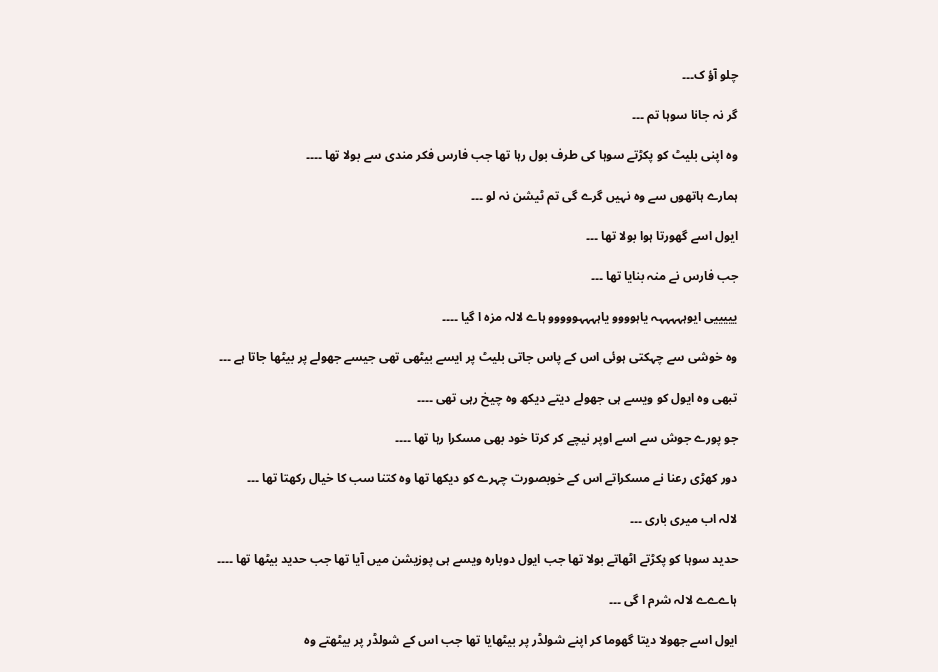چلو آؤ ک۔۔۔

گر نہ جانا سوہا تم ۔۔۔

وہ اپنی بلیٹ کو پکڑتے سوہا کی طرف بول رہا تھا جب فارس فکر مندی سے بولا تھا ۔۔۔۔

ہمارے ہاتھوں سے وہ نہیں گرے گی تم ٹیشن نہ لو ۔۔۔

ایول اسے گھورتا ہوا بولا تھا ۔۔۔

جب فارس نے منہ بنایا تھا ۔۔۔

یییییی ایوہہہہہہ یاہوووو یاہہہہووووو ہاے لالہ مزہ ا گیا ۔۔۔۔

وہ خوشی سے چہکتی ہوئی اس کے پاس جاتی بلیٹ پر ایسے بیٹھی تھی جیسے جھولے پر بیٹھا جاتا ہے ۔۔۔

تبھی وہ ایول کو ویسے ہی جھولے دیتے دیکھ وہ چیخ رہی تھی ۔۔۔۔

جو پورے جوش سے اسے اوپر نیچے کر کرتا خود بھی مسکرا رہا تھا ۔۔۔۔

دور کھڑی رعنا نے مسکراتے اس کے خوبصورت چہرے کو دیکھا تھا وہ کتنا سب کا خیال رکھتا تھا ۔۔۔

لالہ اب میری باری ۔۔۔

حدید سوہا کو پکڑتے اٹھاتے بولا تھا جب ایول دوبارہ ویسے ہی پوزیشن میں آیا تھا جب حدید بیٹھا تھا ۔۔۔۔

ہاےےے لالہ شرم ا گی ۔۔۔

ایول اسے جھولا دیتا گھوما کر اپنے شولڈر پر بیٹھایا تھا جب اس کے شولڈر پر بیٹھتے وہ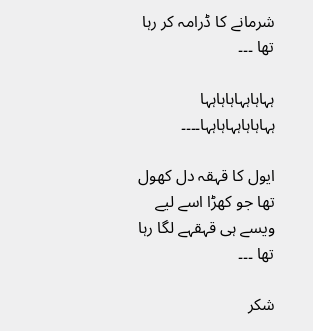شرمانے کا ڈرامہ کر رہا تھا ۔۔۔

ہہاہاہہاہاہاہہا ہہاہاہاہہاہاہہا۔۔۔۔

ایول کا قہقہ دل کھول تھا جو کھڑا اسے لیے ویسے ہی قہقہے لگا رہا تھا ۔۔۔

شکر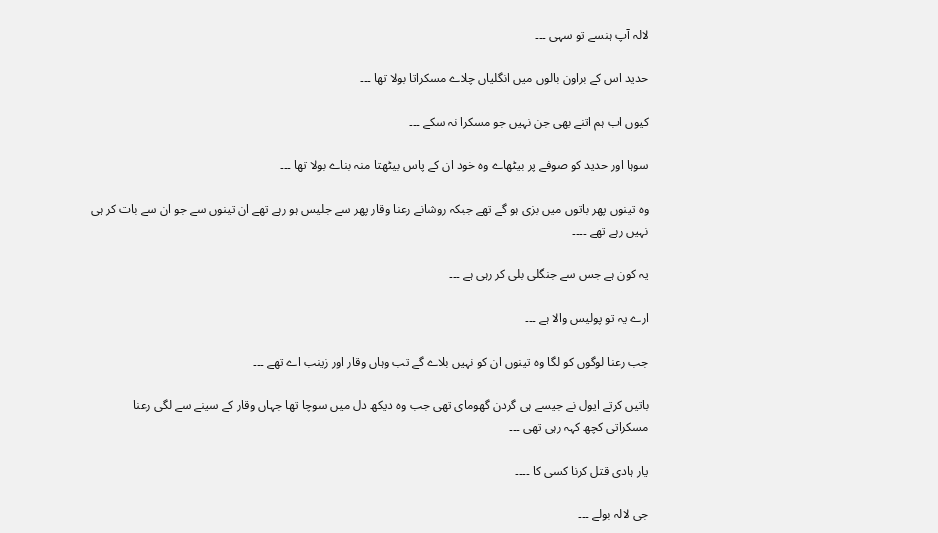لالہ آپ ہنسے تو سہی ۔۔۔

حدید اس کے براون بالوں میں انگلیاں چلاے مسکراتا بولا تھا ۔۔۔

کیوں اب ہم اتنے بھی جن نہیں جو مسکرا نہ سکے ۔۔۔

سوہا اور حدید کو صوفے پر بیٹھاے وہ خود ان کے پاس بیٹھتا منہ بناے بولا تھا ۔۔۔

وہ تینوں پھر باتوں میں بزی ہو گے تھے جبکہ روشانے رعنا وقار پھر سے جلیس ہو رہے تھے ان تینوں سے جو ان سے بات کر ہی نہیں رہے تھے ۔۔۔۔

یہ کون ہے جس سے جنگلی بلی کر رہی ہے ۔۔۔

ارے یہ تو پولیس والا ہے ۔۔۔

جب رعنا لوگوں کو لگا وہ تینوں ان کو نہیں بلاے گے تب وہاں وقار اور زینب اے تھے ۔۔۔

باتیں کرتے ایول نے جیسے ہی گردن گھومای تھی جب وہ دیکھ دل میں سوچا تھا جہاں وقار کے سینے سے لگی رعنا مسکراتی کچھ کہہ رہی تھی ۔۔۔

یار ہادی قتل کرنا کسی کا ۔۔۔۔

جی لالہ بولے ۔۔۔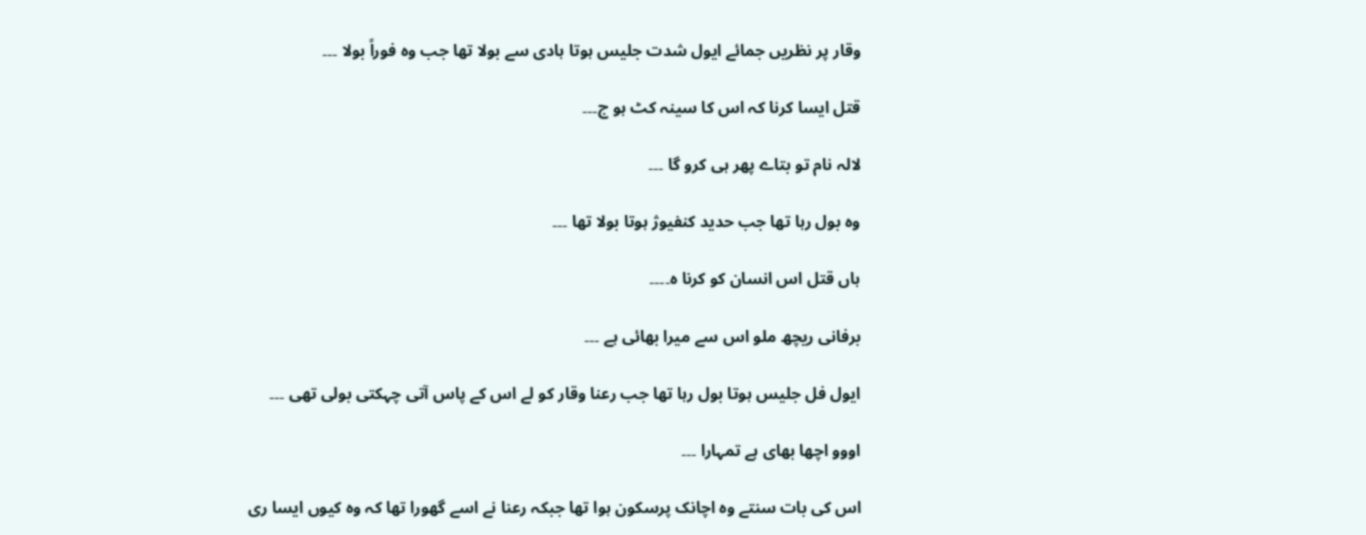وقار پر نظریں جمائے ایول شدت جلیس ہوتا ہادی سے بولا تھا جب وہ فوراً بولا ۔۔۔

قتل ایسا کرنا کہ اس کا سینہ کٹ ہو ج۔۔۔

لالہ نام تو بتاے پھر ہی کرو گا ۔۔۔

وہ بول رہا تھا جب حدید کنفیوژ ہوتا بولا تھا ۔۔۔

ہاں قتل اس انسان کو کرنا ہ۔۔۔۔

برفانی ریچھ ملو اس سے میرا بھائی ہے ۔۔۔

ایول فل جلیس ہوتا بول رہا تھا جب رعنا وقار کو لے اس کے پاس آتی چہکتی بولی تھی ۔۔۔

اووو اچھا بھای ہے تمہارا ۔۔۔

اس کی بات سنتے وہ اچانک پرسکون ہوا تھا جبکہ رعنا نے اسے گھورا تھا کہ وہ کیوں ایسا ری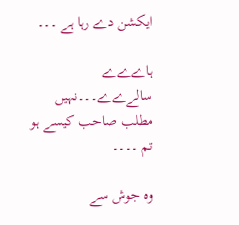ایکشن دے رہا ہے ۔۔۔

ہاےےے سالےےے۔۔۔نہیں مطلب صاحب کیسے ہو تم ۔۔۔۔

وہ جوش سے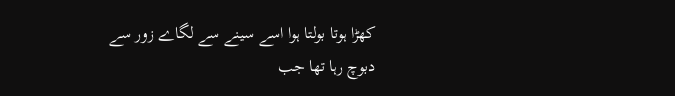کھڑا ہوتا بولتا ہوا اسے سینے سے لگاے زور سے دبوچ رہا تھا جب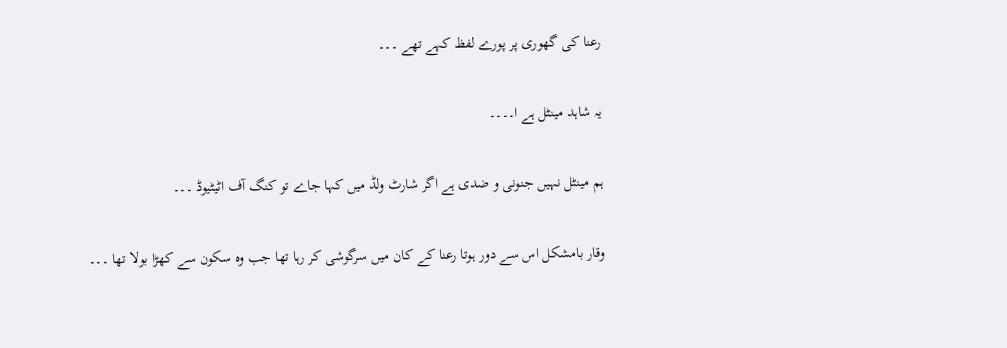رعنا کی گھوری پر پورے لفظ کہے تھے ۔۔۔

یہ شاہد مینٹل ہے ا۔۔۔۔

ہم مینٹل نہیں جنونی و ضدی ہے اگر شارٹ ولڈ میں کہا جاے تو کنگ آف اٹیٹیوڈ ۔۔۔

وقار بامشکل اس سے دور ہوتا رعنا کے کان میں سرگوشی کر رہا تھا جب وہ سکون سے کھڑا بولا تھا ۔۔۔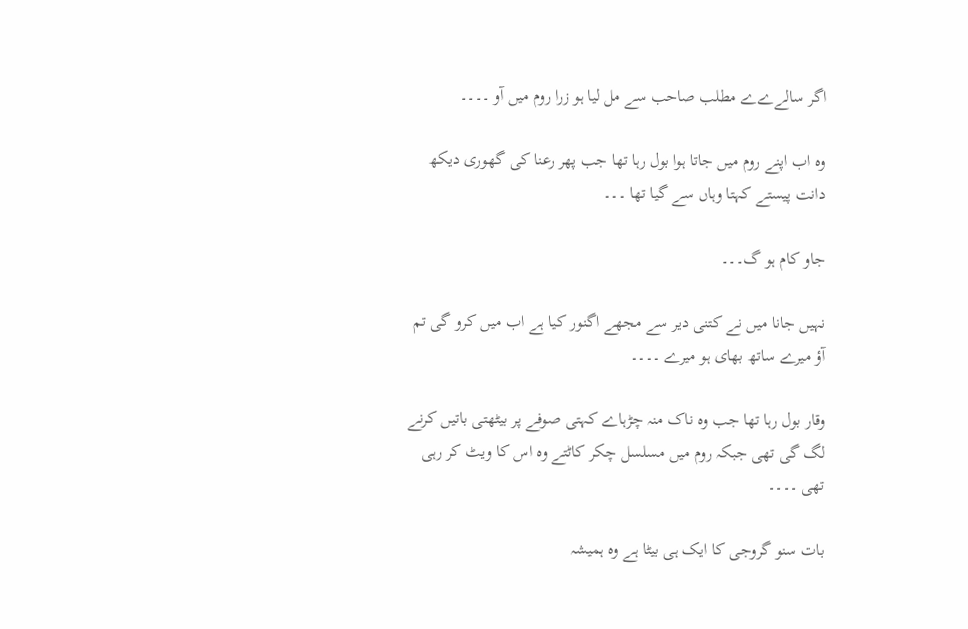اگر سالےےے مطلب صاحب سے مل لیا ہو زرا روم میں آو ۔۔۔۔

وہ اب اپنے روم میں جاتا ہوا بول رہا تھا جب پھر رعنا کی گھوری دیکھ دانت پیستے کہتا وہاں سے گیا تھا ۔۔۔

جاو کام ہو گ۔۔۔

نہیں جانا میں نے کتنی دیر سے مجھے اگنور کیا ہے اب میں کرو گی تم آؤ میرے ساتھ بھای ہو میرے ۔۔۔۔

وقار بول رہا تھا جب وہ ناک منہ چڑہاے کہتی صوفے پر بیٹھتی باتیں کرنے لگ گی تھی جبکہ روم میں مسلسل چکر کاٹتے وہ اس کا ویٹ کر رہی تھی ۔۔۔۔

بات سنو گروجی کا ایک ہی بیٹا ہے وہ ہمیشہ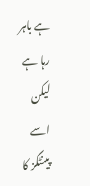ہے باہر رہا ہے لیکن اسے پینٹگز کا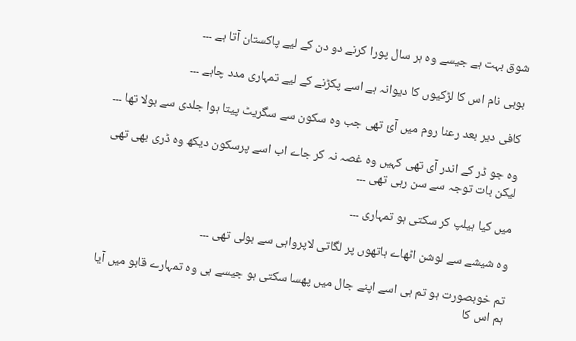شوق بہت ہے جیسے وہ ہر سال پورا کرنے دو دن کے لیے پاکستان آتا ہے ۔۔۔

بوبی نام اس کا لڑکیوں کا دیوانہ ہے اسے پکڑنے کے لیے تمہاری مدد چاہے ۔۔۔

کافی دیر بعد رعنا روم میں آئ تھی جب وہ سکون سے سگریٹ پیتا ہوا جلدی سے بولا تھا ۔۔۔

وہ جو ڈر کے اندر آی تھی کہیں وہ غصہ نہ کر جاے اب اسے پرسکون دیکھ وہ ڈری بھی تھی لیکن بات توجہ سے سن رہی تھی ۔۔۔

میں کیا ہیلپ کر سکتی ہو تمہاری ۔۔۔

وہ شیشے سے لوشن اٹھاے ہاتھوں پر لگاتی لاپرواہی سے بولی تھی ۔۔۔

تم خوبصورت ہو تم ہی اسے اپنے جال میں پھسا سکتی ہو جیسے ہی وہ تمہارے قابو میں آیا ہم اس کا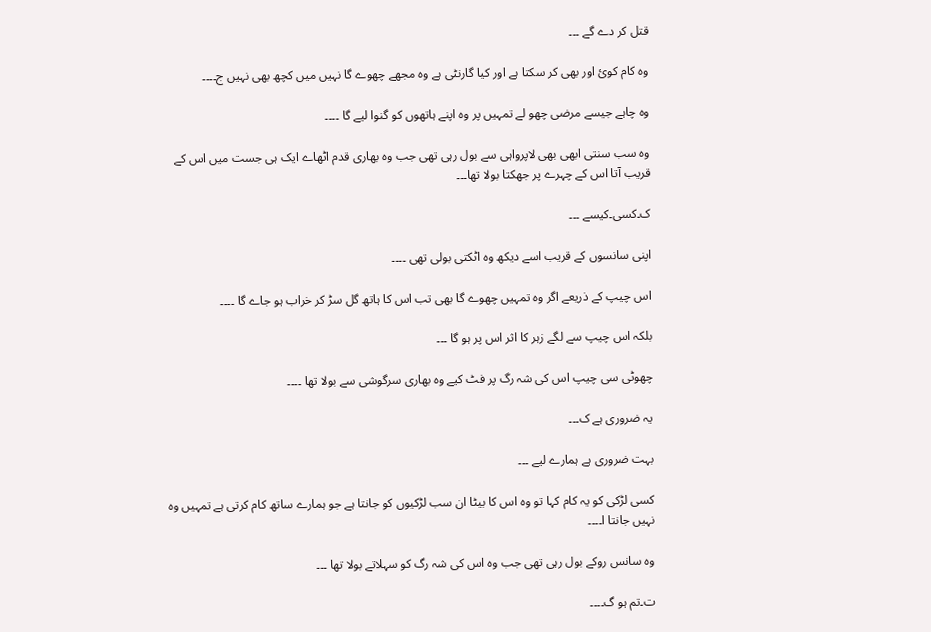قتل کر دے گے ۔۔۔

وہ کام کوئ اور بھی کر سکتا ہے اور کیا گارنٹی ہے وہ مجھے چھوے گا نہیں میں کچھ بھی نہیں ج۔۔۔۔

وہ چاہے جیسے مرضی چھو لے تمہیں پر وہ اپنے ہاتھوں کو گنوا لیے گا ۔۔۔۔

وہ سب سنتی ابھی بھی لاپرواہی سے بول رہی تھی جب وہ بھاری قدم اٹھاے ایک ہی جست میں اس کے قریب آتا اس کے چہرے پر جھکتا بولا تھا۔۔۔

ک۔کسی۔کیسے ۔۔۔

اپنی سانسوں کے قریب اسے دیکھ وہ اٹکتی بولی تھی ۔۔۔۔

اس چیپ کے ذریعے اگر وہ تمہیں چھوے گا بھی تب اس کا ہاتھ گل سڑ کر خراب ہو جاے گا ۔۔۔۔

بلکہ اس چیپ سے لگے زہر کا اثر اس پر ہو گا ۔۔۔

چھوٹی سی چیپ اس کی شہ رگ پر فٹ کیے وہ بھاری سرگوشی سے بولا تھا ۔۔۔۔

یہ ضروری ہے ک۔۔۔

بہت ضروری ہے ہمارے لیے ۔۔۔

کسی لڑکی کو یہ کام کہا تو وہ اس کا بیٹا ان سب لڑکیوں کو جانتا ہے جو ہمارے ساتھ کام کرتی ہے تمہیں وہ نہیں جانتا ا۔۔۔۔

وہ سانس روکے بول رہی تھی جب وہ اس کی شہ رگ کو سہلاتے بولا تھا ۔۔۔

ت۔تم ہو گ۔۔۔۔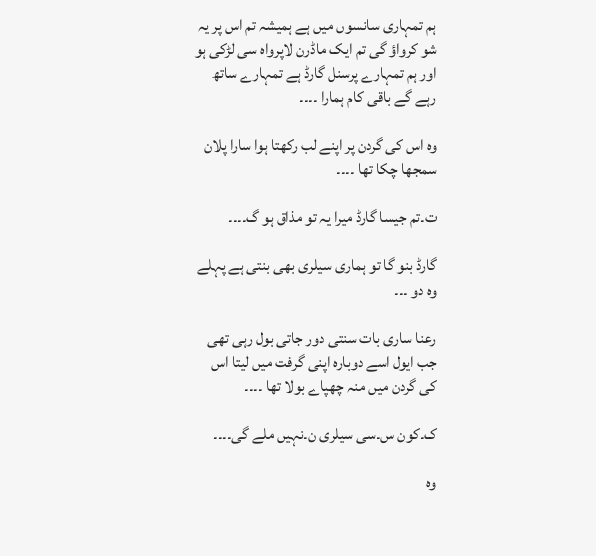ہم تمہاری سانسوں میں ہے ہمیشہ تم اس پر یہ شو کرواؤ گی تم ایک ماڈرن لاپرواہ سی لڑکی ہو اور ہم تمہارے پرسنل گارڈ ہے تمہارے ساتھ رہے گے باقی کام ہمارا ۔۔۔۔

وہ اس کی گردن پر اپنے لب رکھتا ہوا سارا پلان سمجھا چکا تھا ۔۔۔۔

ت۔تم جیسا گارڈ میرا یہ تو مذاق ہو گ۔۔۔۔

گارڈ بنو گا تو ہماری سیلری بھی بنتی ہے پہلے وہ دو ۔۔۔

رعنا ساری بات سنتی دور جاتی بول رہی تھی جب ایول اسے دوبارہ اپنی گرفت میں لیتا اس کی گردن میں منہ چھپاے بولا تھا ۔۔۔۔

ک۔کون س۔سی سیلری ن۔نہیں ملے گی۔۔۔۔

وہ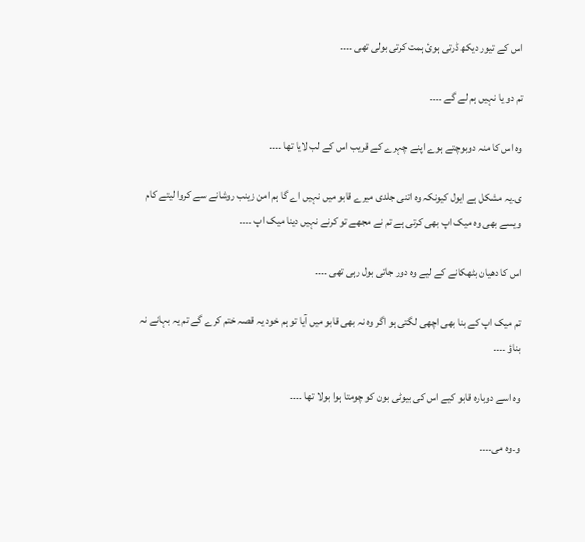اس کے تیور دیکھ ڈرتی ہوئ ہمت کرتی بولی تھی ۔۔۔۔

تم دو یا نہیں ہم لے گے ۔۔۔۔

وہ اس کا منہ دوبوچتے ہوے اپنے چہرے کے قریب اس کے لب لایا تھا ۔۔۔۔

ی۔یہ مشکل ہے ایول کیونکہ وہ اتنی جلدی میرے قابو میں نہیں اے گا ہم امن زینب روشانے سے کروا لیتے کام ویسے بھی وہ میک اپ بھی کرتی ہے تم نے مجھے تو کرنے نہیں دینا میک اپ ۔۔۔۔

اس کا دھیان بٹھکانے کے لیے وہ دور جاتی بول رہی تھی ۔۔۔۔

تم میک اپ کے بنا بھی اچھی لگتی ہو اگر وہ نہ بھی قابو میں آیا تو ہم خود یہ قصہ ختم کرے گے تم یہ بہانے نہ بناؤ ۔۔۔۔

وہ اسے دوبارہ قابو کیے اس کی بیوٹی بون کو چومتا ہوا بولا تھا ۔۔۔۔

و۔وہ می۔۔۔۔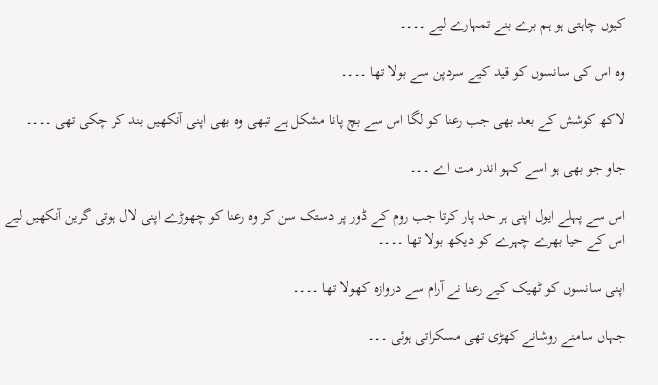کیوں چاہتی ہو ہم برے بنے تمہارے لیے ۔۔۔۔

وہ اس کی سانسوں کو قید کیے سردپن سے بولا تھا ۔۔۔۔

لاکھ کوشش کے بعد بھی جب رعنا کو لگا اس سے بچ پانا مشکل ہے تبھی وہ بھی اپنی آنکھیں بند کر چکی تھی ۔۔۔۔

جاو جو بھی ہو اسے کہو اندر مت اے ۔۔۔

اس سے پہلے ایول اپنی ہر حد پار کرتا جب روم کے ڈور پر دستک سن کر وہ رعنا کو چھوڑے اپنی لال ہوتی گرین آنکھیں لیے اس کے حیا بھرے چہرے کو دیکھ بولا تھا ۔۔۔۔

اپنی سانسوں کو ٹھیک کیے رعنا نے آرام سے دروازہ کھولا تھا ۔۔۔۔

جہاں سامنے روشانے کھڑی تھی مسکراتی ہوئی ۔۔۔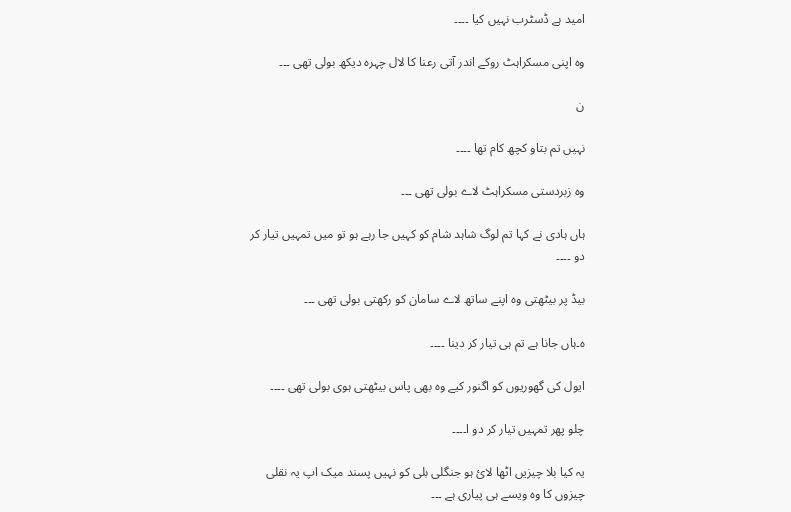امید ہے ڈسٹرب نہیں کیا ۔۔۔۔

وہ اپنی مسکراہٹ روکے اندر آتی رعنا کا لال چہرہ دیکھ بولی تھی ۔۔۔

ن

نہیں تم بتاو کچھ کام تھا ۔۔۔۔

وہ زبردستی مسکراہٹ لاے بولی تھی ۔۔۔

ہاں ہادی نے کہا تم لوگ شاہد شام کو کہیں جا رہے ہو تو میں تمہیں تیار کر دو ۔۔۔۔

بیڈ پر بیٹھتی وہ اپنے ساتھ لاے سامان کو رکھتی بولی تھی ۔۔۔

ہ۔ہاں جانا ہے تم ہی تیار کر دینا ۔۔۔۔

ایول کی گھوریوں کو اگنور کیے وہ بھی پاس بیٹھتی ہوی بولی تھی ۔۔۔۔

چلو پھر تمہیں تیار کر دو ا۔۔۔۔

یہ کیا بلا چیزیں اٹھا لائ ہو جنگلی بلی کو نہیں پسند میک اپ یہ نقلی چیزوں کا وہ ویسے ہی پیاری ہے ۔۔۔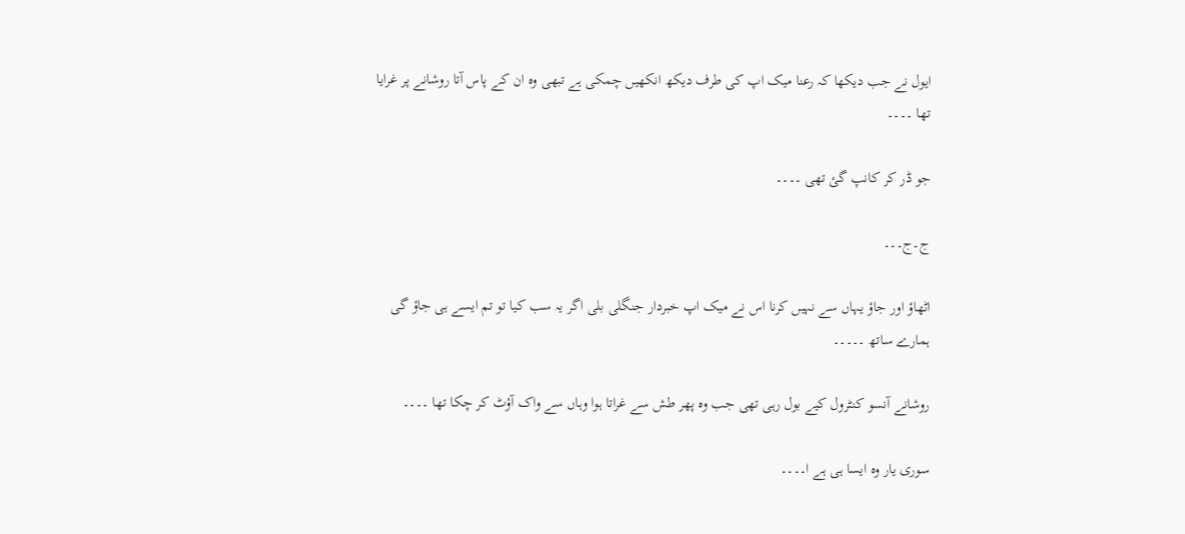ایول نے جب دیکھا کہ رعنا میک اپ کی طرف دیکھ انکھیں چمکی ہے تبھی وہ ان کے پاس آتا روشانے پر غرایا تھا ۔۔۔۔

جو ڈر کر کانپ گئ تھی ۔۔۔۔

ج۔ج۔۔۔

اٹھاؤ اور جاؤ یہاں سے نہیں کرنا اس نے میک اپ خبردار جنگلی بلی اگر یہ سب کیا تو تم ایسے ہی جاؤ گی ہمارے ساتھ ۔۔۔۔۔

روشانے آنسو کنٹرول کیے بول رہی تھی جب وہ پھر طش سے غراتا ہوا وہاں سے واک آؤٹ کر چکا تھا ۔۔۔۔

سوری یار وہ ایسا ہی ہے ا۔۔۔۔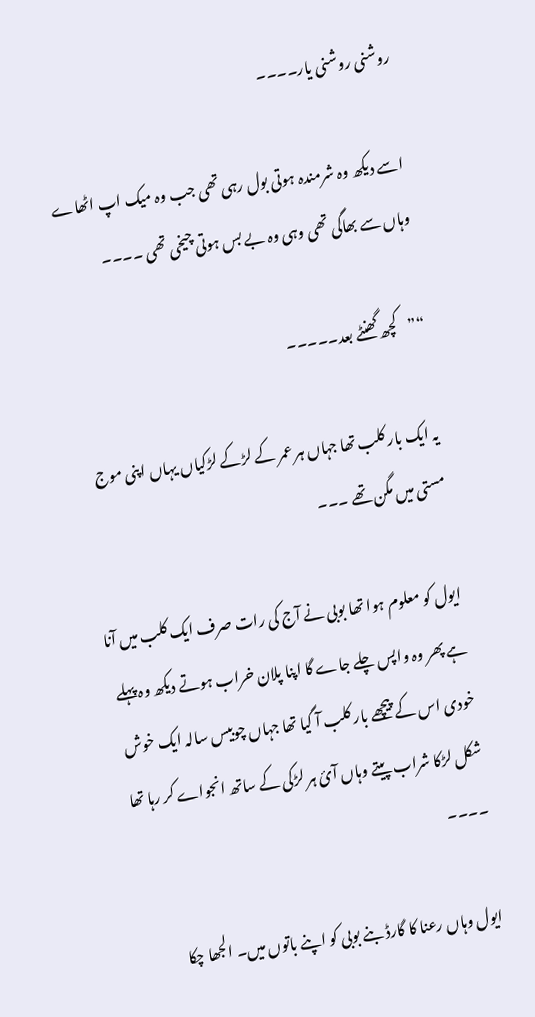روشنی روشنی یار۔۔۔۔

اسے دیکھ وہ شرمندہ ہوتی بول رہی تھی جب وہ میک اپ اٹھاے وہاں سے بھاگی تھی وہی وہ بے بس ہوتی چیخی تھی ۔۔۔۔

“”کچھ گھنٹے بعد۔۔۔۔۔

یہ ایک بار کلب تھا جہاں ہر عمر کے لڑکے لڑکیاں یہاں اپنی موج مستی میں مگن تھے ۔۔۔

ایول کو معلوم ہوا تھا بوبی نے آج کی رات صرف ایک کلب میں آنا ہے پھر وہ واپس چلے جاے گا اپنا پلان خراب ہوتے دیکھ وہ پہلے خودی اس کے پیچھے بار کلب آ گیا تھا جہاں چوبیس سالہ ایک خوش شکل لڑکا شراب پیتے وہاں آئ ہر لڑکی کے ساتھ انجواے کر رہا تھا ۔۔۔۔

ایول وہاں رعنا کا گارڈ بنے بوبی کو اپنے باتوں میں۔ الجھا چکا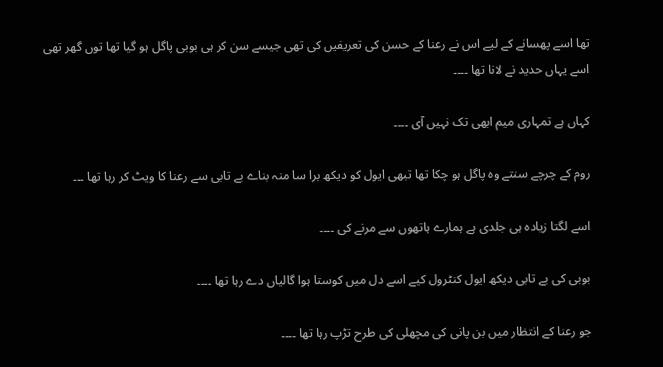تھا اسے پھسانے کے لیے اس نے رعنا کے حسن کی تعریفیں کی تھی جیسے سن کر ہی بوبی پاگل ہو گیا تھا توں گھر تھی اسے یہاں حدید نے لانا تھا ۔۔۔۔

کہاں ہے تمہاری میم ابھی تک نہیں آی ۔۔۔۔

روم کے چرچے سنتے وہ پاگل ہو چکا تھا تبھی ایول کو دیکھ برا سا منہ بناے بے تابی سے رعنا کا ویٹ کر رہا تھا ۔۔۔

اسے لگتا زیادہ ہی جلدی ہے ہمارے ہاتھوں سے مرنے کی ۔۔۔۔

بوبی کی بے تابی دیکھ ایول کنٹرول کیے اسے دل میں کوستا ہوا گالیاں دے رہا تھا ۔۔۔۔

جو رعنا کے انتظار میں بن پانی کی مچھلی کی طرح تڑپ رہا تھا ۔۔۔۔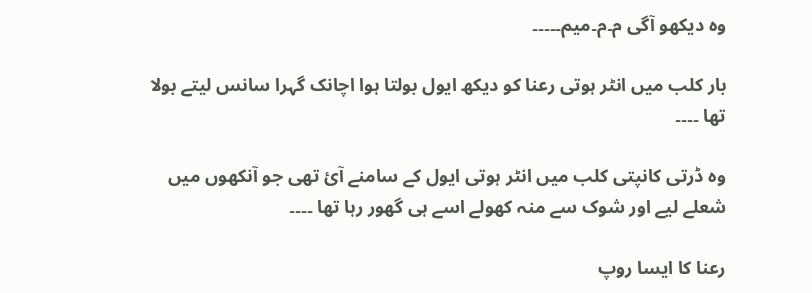وہ دیکھو آگی م۔م۔میم۔۔۔۔۔

بار کلب میں انٹر ہوتی رعنا کو دیکھ ایول بولتا ہوا اچانک گہرا سانس لیتے بولا تھا ۔۔۔۔

وہ ڈرتی کانپتی کلب میں انٹر ہوتی ایول کے سامنے آئ تھی جو آنکھوں میں شعلے لیے اور شوک سے منہ کھولے اسے ہی گھور رہا تھا ۔۔۔۔

رعنا کا ایسا روپ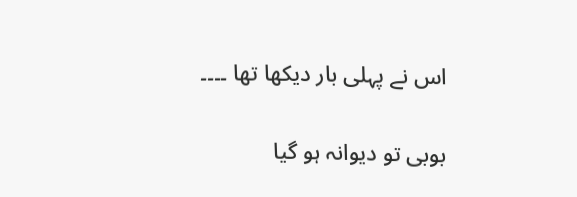اس نے پہلی بار دیکھا تھا ۔۔۔۔

بوبی تو دیوانہ ہو گیا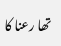تھا رعنا کا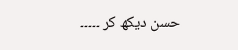حسن دیکھ کر ۔۔۔۔۔